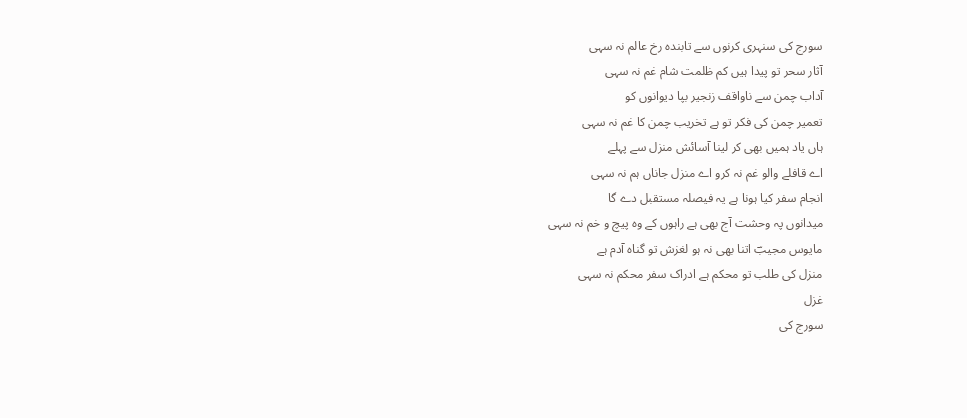سورج کی سنہری کرنوں سے تابندہ رخ عالم نہ سہی
آثار سحر تو پیدا ہیں کم ظلمت شام غم نہ سہی
آداب چمن سے ناواقف زنجیر بپا دیوانوں کو
تعمیر چمن کی فکر تو ہے تخریب چمن کا غم نہ سہی
ہاں یاد ہمیں بھی کر لینا آسائش منزل سے پہلے
اے قافلے والو غم نہ کرو اے منزل جاناں ہم نہ سہی
انجام سفر کیا ہونا ہے یہ فیصلہ مستقبل دے گا
میدانوں پہ وحشت آج بھی ہے راہوں کے وہ پیچ و خم نہ سہی
مایوس مجیبؔ اتنا بھی نہ ہو لغزش تو گناہ آدم ہے
منزل کی طلب تو محکم ہے ادراک سفر محکم نہ سہی
غزل
سورج کی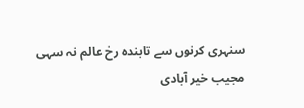سنہری کرنوں سے تابندہ رخ عالم نہ سہی
مجیب خیر آبادی